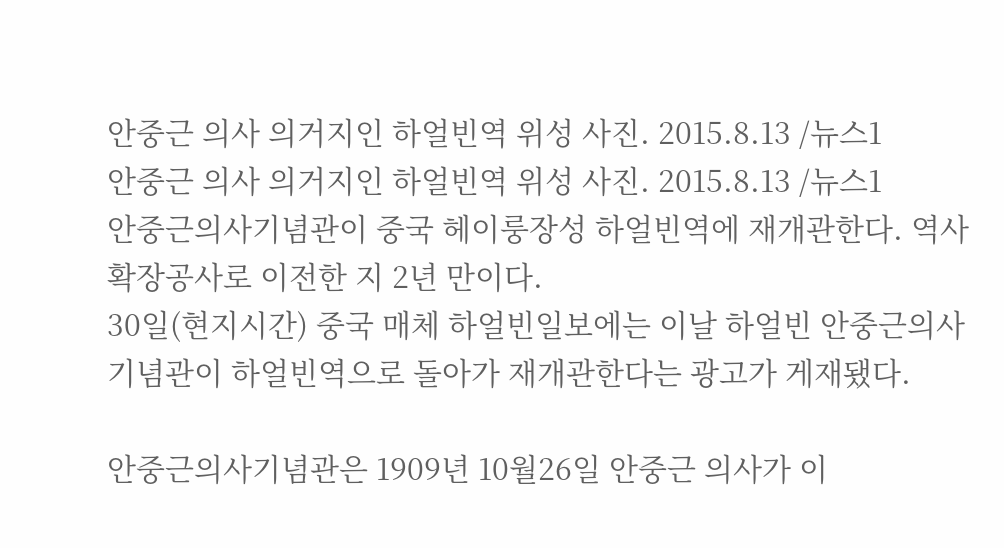안중근 의사 의거지인 하얼빈역 위성 사진. 2015.8.13 /뉴스1
안중근 의사 의거지인 하얼빈역 위성 사진. 2015.8.13 /뉴스1
안중근의사기념관이 중국 헤이룽장성 하얼빈역에 재개관한다. 역사 확장공사로 이전한 지 2년 만이다.
30일(현지시간) 중국 매체 하얼빈일보에는 이날 하얼빈 안중근의사기념관이 하얼빈역으로 돌아가 재개관한다는 광고가 게재됐다.

안중근의사기념관은 1909년 10월26일 안중근 의사가 이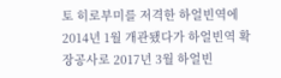토 히로부미를 저격한 하얼빈역에 2014년 1월 개관됐다가 하얼빈역 확장공사로 2017년 3월 하얼빈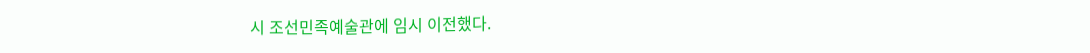시 조선민족예술관에 임시 이전했다.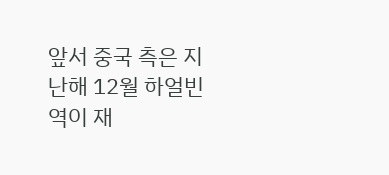앞서 중국 측은 지난해 12월 하얼빈역이 재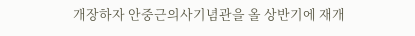개장하자 안중근의사기념관을 올 상반기에 재개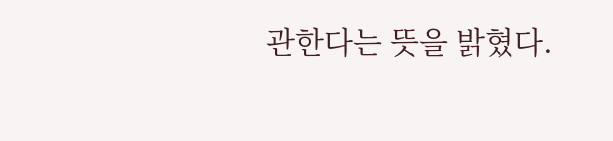관한다는 뜻을 밝혔다.